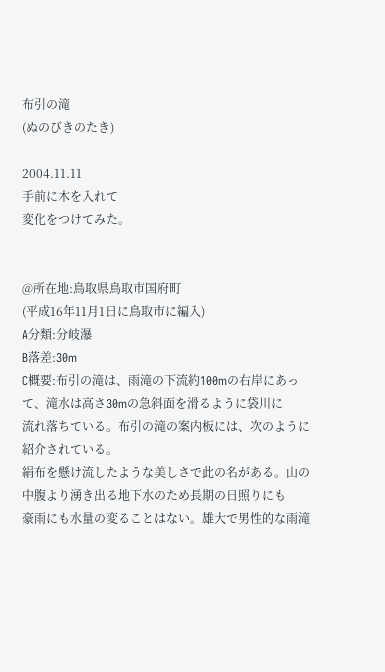布引の滝
(ぬのびきのたき)

2004.11.11
手前に木を入れて
変化をつけてみた。


@所在地:鳥取県鳥取市国府町
(平成16年11月1日に鳥取市に編入)
A分類:分岐瀑
B落差:30m
C概要:布引の滝は、雨滝の下流約100mの右岸にあって、滝水は高さ30mの急斜面を滑るように袋川に
流れ落ちている。布引の滝の案内板には、次のように紹介されている。
絹布を懸け流したような美しさで此の名がある。山の中腹より湧き出る地下水のため長期の日照りにも
豪雨にも水量の変ることはない。雄大で男性的な雨滝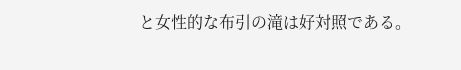と女性的な布引の滝は好対照である。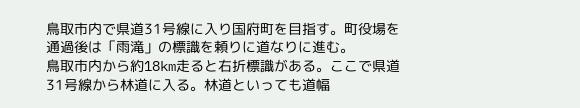鳥取市内で県道31号線に入り国府町を目指す。町役場を通過後は「雨滝」の標識を頼りに道なりに進む。
鳥取市内から約18km走ると右折標識がある。ここで県道31号線から林道に入る。林道といっても道幅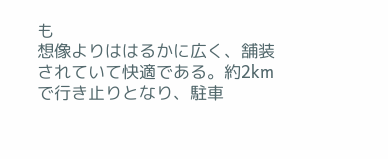も
想像よりははるかに広く、舗装されていて快適である。約2kmで行き止りとなり、駐車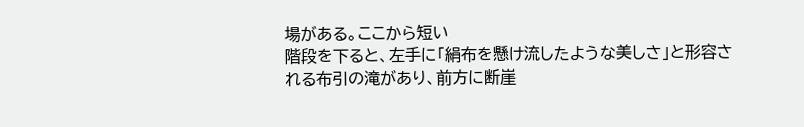場がある。ここから短い
階段を下ると、左手に「絹布を懸け流したような美しさ」と形容される布引の滝があり、前方に断崖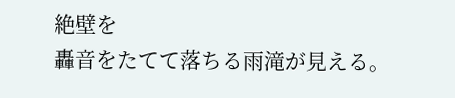絶壁を
轟音をたてて落ちる雨滝が見える。